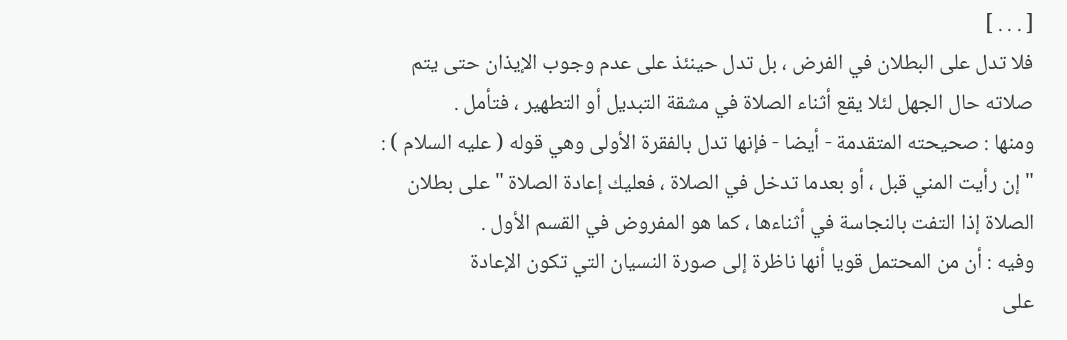[ . . . ]
فلا تدل على البطلان في الفرض ، بل تدل حينئذ على عدم وجوب الإيذان حتى يتم
صلاته حال الجهل لئلا يقع أثناء الصلاة في مشقة التبديل أو التطهير ، فتأمل .
ومنها : صحيحته المتقدمة - أيضا - فإنها تدل بالفقرة الأولى وهي قوله ( عليه السلام ) :
" إن رأيت المني قبل ، أو بعدما تدخل في الصلاة ، فعليك إعادة الصلاة " على بطلان
الصلاة إذا التفت بالنجاسة في أثناءها ، كما هو المفروض في القسم الأول .
وفيه : أن من المحتمل قويا أنها ناظرة إلى صورة النسيان التي تكون الإعادة
على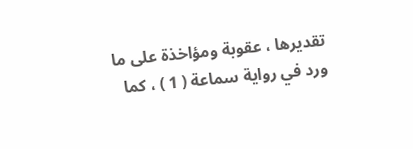تقديرها ، عقوبة ومؤاخذة على ما ورد في رواية سماعة ( 1 ) ، كما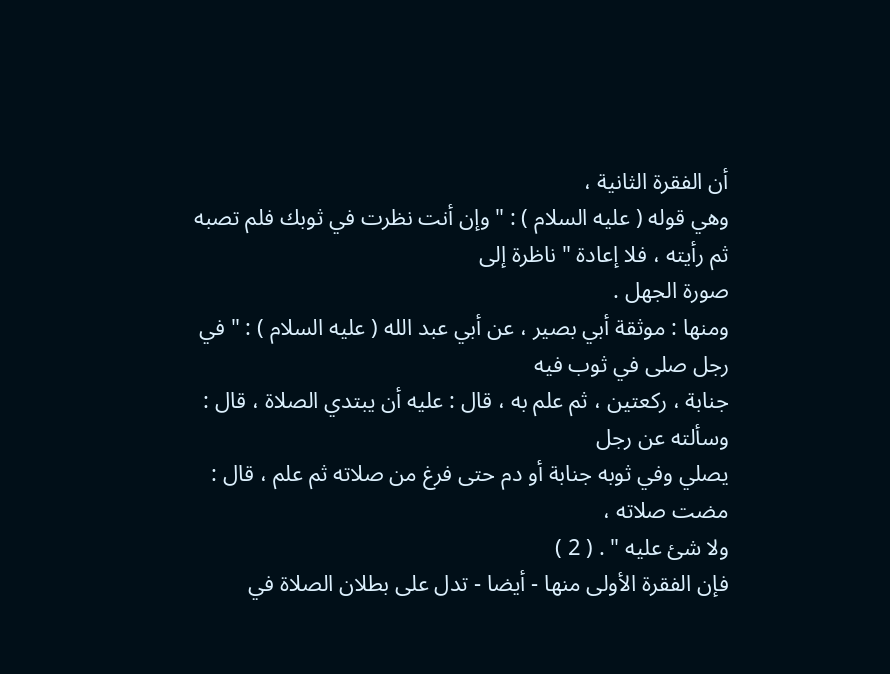أن الفقرة الثانية ،
وهي قوله ( عليه السلام ) : " وإن أنت نظرت في ثوبك فلم تصبه ثم رأيته ، فلا إعادة " ناظرة إلى
صورة الجهل .
ومنها : موثقة أبي بصير ، عن أبي عبد الله ( عليه السلام ) : " في رجل صلى في ثوب فيه
جنابة ، ركعتين ، ثم علم به ، قال : عليه أن يبتدي الصلاة ، قال : وسألته عن رجل
يصلي وفي ثوبه جنابة أو دم حتى فرغ من صلاته ثم علم ، قال : مضت صلاته ،
ولا شئ عليه " . ( 2 )
فإن الفقرة الأولى منها - أيضا - تدل على بطلان الصلاة في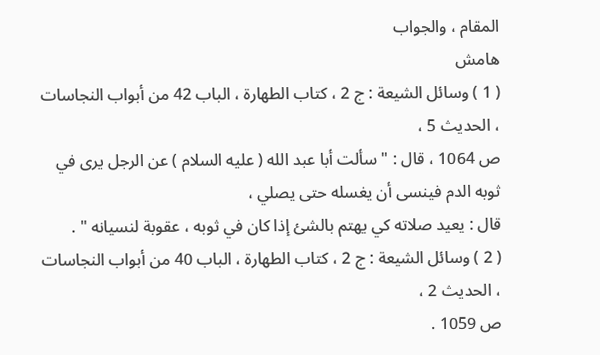المقام ، والجواب
هامش
( 1 ) وسائل الشيعة : ج 2 ، كتاب الطهارة ، الباب 42 من أبواب النجاسات ، الحديث 5 ،
ص 1064 ، قال : " سألت أبا عبد الله ( عليه السلام ) عن الرجل يرى في ثوبه الدم فينسى أن يغسله حتى يصلي ،
قال : يعيد صلاته كي يهتم بالشئ إذا كان في ثوبه ، عقوبة لنسيانه " .
( 2 ) وسائل الشيعة : ج 2 ، كتاب الطهارة ، الباب 40 من أبواب النجاسات ، الحديث 2 ،
ص 1059 .